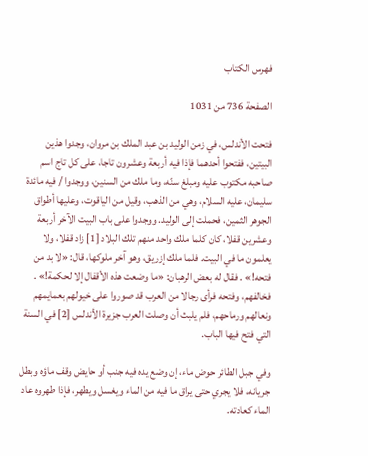فهرس الكتاب

الصفحة 736 من 1031

فتحت الأندلس، في زمن الوليد بن عبد الملك بن مروان، وجدوا هذين البيتين، ففتحوا أحدهما فإذا فيه أربعة وعشرون تاجا، على كل تاج اسم صاحبه مكتوب عليه ومبلغ سنّه، وما ملك من السنين، ووجدوا / فيه مائدة سليمان، عليه السلام، وهي من الذهب، وقيل من الياقوت، وعليها أطواق الجوهر الثمين، فحملت إلى الوليد. ووجدوا على باب البيت الآخر أربعة وعشرين قفلا، كان كلما ملك واحد منهم تلك البلاد [1] زاد قفلا، ولا يعلمون ما في البيت. فلما ملك إزريق، وهو آخر ملوكها، قال: «لا بد من فتحه!» . فقال له بعض الرهبان: «ما وضعت هذه الأقفال إلا لحكمة!» . فخالفهم، وفتحه فرأى رجالا من العرب قد صوروا على خيولهم بعمايمهم ونعالهم ورماحهم، فلم يلبث أن وصلت العرب جزيرة الأندلس [2] في السنة التي فتح فيها الباب.

وفي جبل الطائر حوض ماء، إن وضع يده فيه جنب أو حايض وقف ماؤه وبطل جريانه، فلا يجري حتى يراق ما فيه من الماء ويغسل ويطهر، فإذا طهروه عاد الماء كعادته.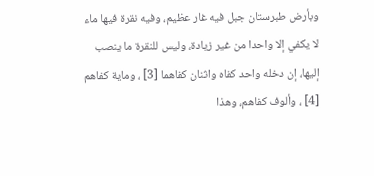وبأرض طبرستان جبل فيه غار عظيم، وفيه نقرة فيها ماء لا يكفي إلا واحدا من غير زيادة، وليس للنقرة ما ينصب إليها، إن دخله واحد كفاه واثنان كفاهما [3] ، وماية كفاهم [4] ، وألوف كفاهم، وهذا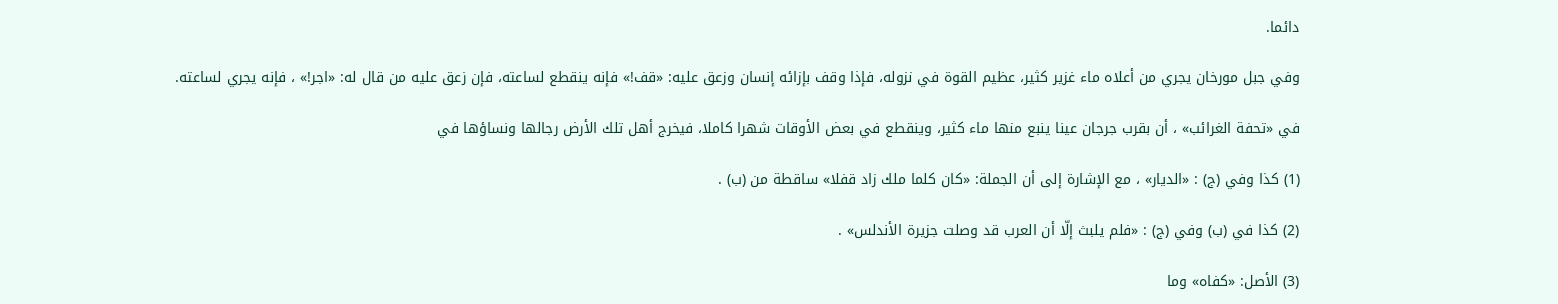دائما.

وفي جبل مورخان يجري من أعلاه ماء غزير كثير، عظيم القوة في نزوله، فإذا وقف بإزائه إنسان وزعق عليه: «قف!» فإنه ينقطع لساعته، فإن زعق عليه من قال له: «اجر!» ، فإنه يجري لساعته.

في «تحفة الغرائب» ، أن بقرب جرجان عينا ينبع منها ماء كثير، وينقطع في بعض الأوقات شهرا كاملا، فيخرج أهل تلك الأرض رجالها ونساؤها في

(1) كذا وفي (ج) : «الديار» ، مع الإشارة إلى أن الجملة: «كان كلما ملك زاد قفلا» ساقطة من (ب) .

(2) كذا في (ب) وفي (ج) : «فلم يلبث إلّا أن العرب قد وصلت جزيرة الأندلس» .

(3) الأصل: «كفاه» وما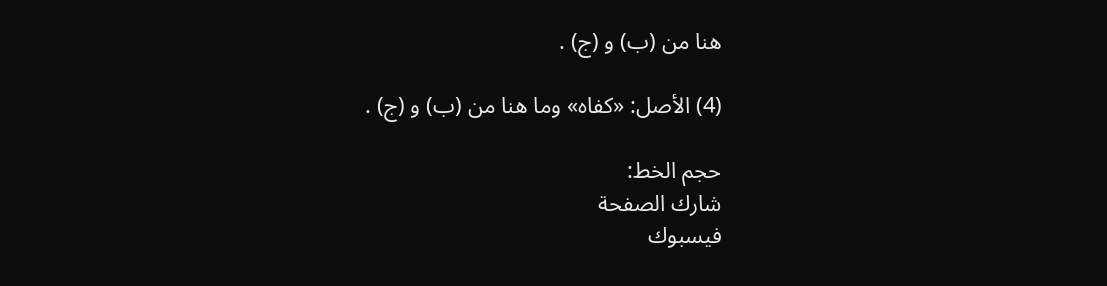هنا من (ب) و (ج) .

(4) الأصل: «كفاه» وما هنا من (ب) و (ج) .

حجم الخط:
شارك الصفحة
فيسبوك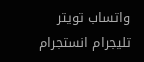واتساب تويتر تليجرام انستجرام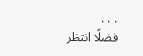. . .
فضلًا انتظر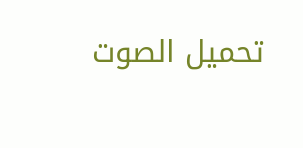تحميل الصوت